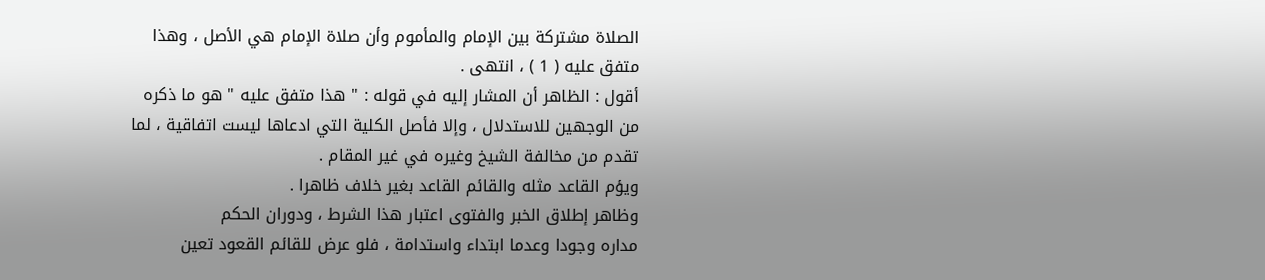الصلاة مشتركة بين الإمام والمأموم وأن صلاة الإمام هي الأصل ، وهذا
متفق عليه ( 1 ) ، انتهى .
أقول : الظاهر أن المشار إليه في قوله : " هذا متفق عليه " هو ما ذكره
من الوجهين للاستدلال ، وإلا فأصل الكلية التي ادعاها ليست اتفاقية ، لما
تقدم من مخالفة الشيخ وغيره في غير المقام .
ويؤم القاعد مثله والقائم القاعد بغير خلاف ظاهرا .
وظاهر إطلاق الخبر والفتوى اعتبار هذا الشرط ، ودوران الحكم
مداره وجودا وعدما ابتداء واستدامة ، فلو عرض للقائم القعود تعين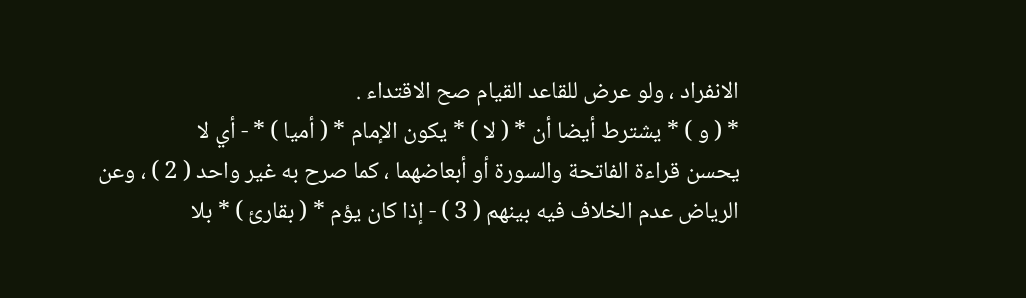الانفراد ، ولو عرض للقاعد القيام صح الاقتداء .
* ( و ) * يشترط أيضا أن * ( لا ) * يكون الإمام * ( أميا ) * - أي لا
يحسن قراءة الفاتحة والسورة أو أبعاضهما ، كما صرح به غير واحد ( 2 ) ، وعن
الرياض عدم الخلاف فيه بينهم ( 3 ) - إذا كان يؤم * ( بقارئ ) * بلا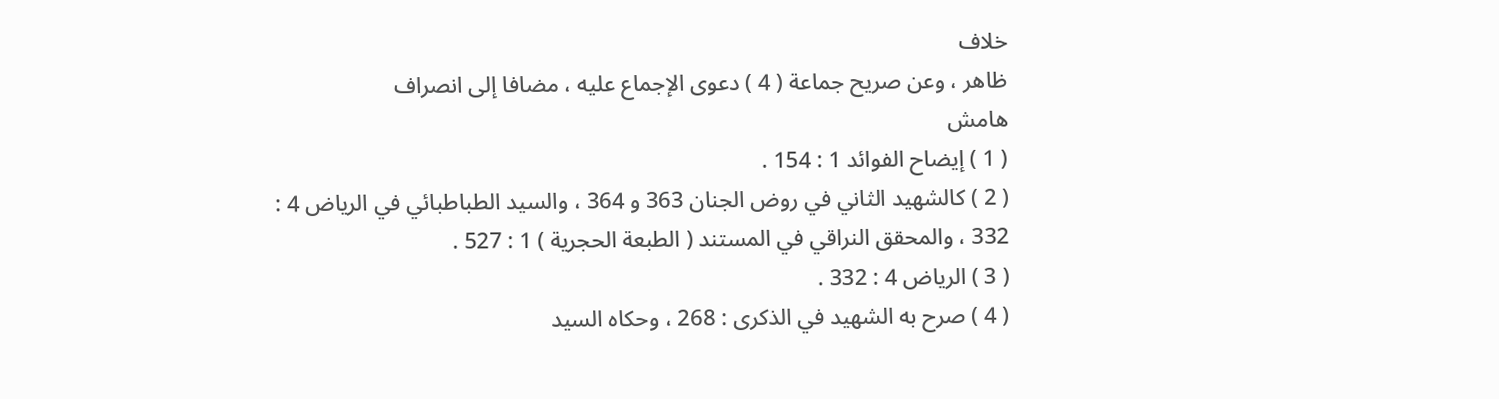خلاف
ظاهر ، وعن صريح جماعة ( 4 ) دعوى الإجماع عليه ، مضافا إلى انصراف
هامش
( 1 ) إيضاح الفوائد 1 : 154 .
( 2 ) كالشهيد الثاني في روض الجنان 363 و 364 ، والسيد الطباطبائي في الرياض 4 :
332 ، والمحقق النراقي في المستند ( الطبعة الحجرية ) 1 : 527 .
( 3 ) الرياض 4 : 332 .
( 4 ) صرح به الشهيد في الذكرى : 268 ، وحكاه السيد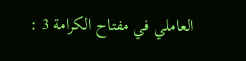العاملي في مفتاح الكرامة 3 :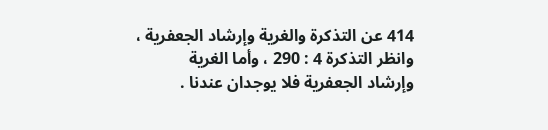414 عن التذكرة والغرية وإرشاد الجعفرية ، وانظر التذكرة 4 : 290 ، وأما الغرية
وإرشاد الجعفرية فلا يوجدان عندنا .